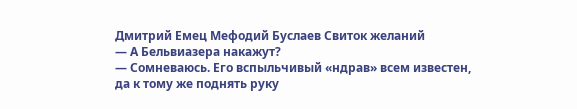Дмитрий Емец Мефодий Буслаев Свиток желаний
— А Бельвиазера накажут?
— Сомневаюсь. Его вспыльчивый «ндрав» всем известен, да к тому же поднять руку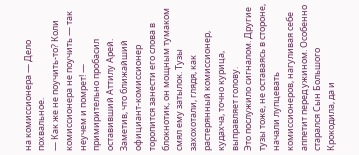на комиссионера — Дело похвальное.
— Как же не поучить-то? Коли комиссионера не поучить — так неучем и помрет! — примирительно пробасил оставивший Аттилу Арей.
Заметив, что ближайший официант-комиссионер торопится занести его слова в блокнотик, он мощным тумаком смял ему затылок. Тузы захохотали, глядя, как растерянный комиссионер, кудахча, точно курица, выправляет голову.
Это послужило сигналом. Другие тузы тоже, не оставаясь в стороне, начали лупцевать комиссионеров, нагуливая себе аппетит перед ужином. Особенно старался Сын Большого Крокодила, да и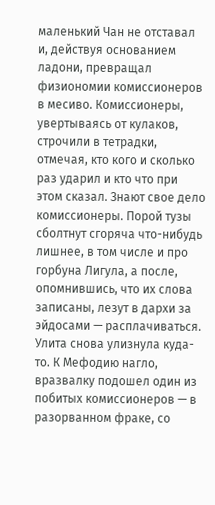маленький Чан не отставал и, действуя основанием ладони, превращал физиономии комиссионеров в месиво. Комиссионеры, увертываясь от кулаков, строчили в тетрадки, отмечая, кто кого и сколько раз ударил и кто что при этом сказал. Знают свое дело комиссионеры. Порой тузы сболтнут сгоряча что-нибудь лишнее, в том числе и про горбуна Лигула, а после, опомнившись, что их слова записаны, лезут в дархи за эйдосами — расплачиваться.
Улита снова улизнула куда-то. К Мефодию нагло, вразвалку подошел один из побитых комиссионеров — в разорванном фраке, со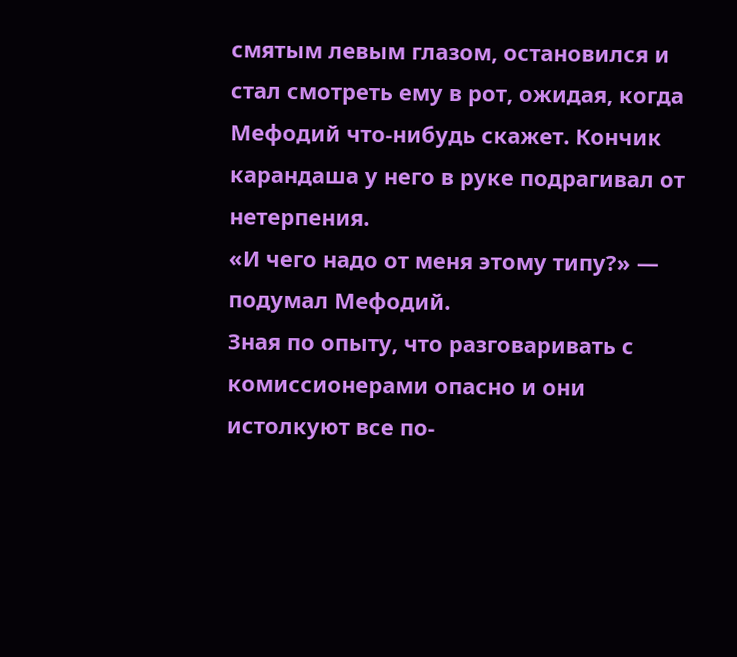смятым левым глазом, остановился и стал смотреть ему в рот, ожидая, когда Мефодий что-нибудь скажет. Кончик карандаша у него в руке подрагивал от нетерпения.
«И чего надо от меня этому типу?» — подумал Мефодий.
Зная по опыту, что разговаривать с комиссионерами опасно и они истолкуют все по-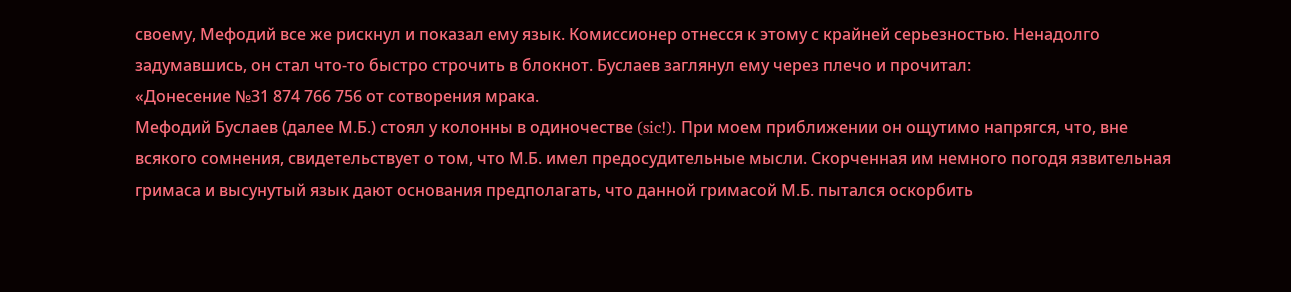своему, Мефодий все же рискнул и показал ему язык. Комиссионер отнесся к этому с крайней серьезностью. Ненадолго задумавшись, он стал что-то быстро строчить в блокнот. Буслаев заглянул ему через плечо и прочитал:
«Донесение №31 874 766 756 от сотворения мрака.
Мефодий Буслаев (далее М.Б.) стоял у колонны в одиночестве (sic!). При моем приближении он ощутимо напрягся, что, вне всякого сомнения, свидетельствует о том, что М.Б. имел предосудительные мысли. Скорченная им немного погодя язвительная гримаса и высунутый язык дают основания предполагать, что данной гримасой М.Б. пытался оскорбить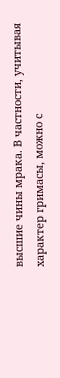высшие чины мрака. В частности, учитывая характер гримасы, можно с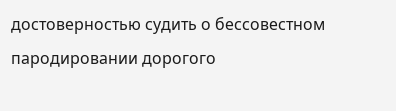достоверностью судить о бессовестном пародировании дорогого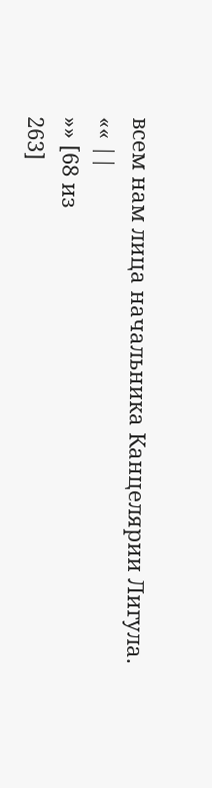всем нам лица начальника Канцелярии Лигула.
«« ||
»» [68 из
263]